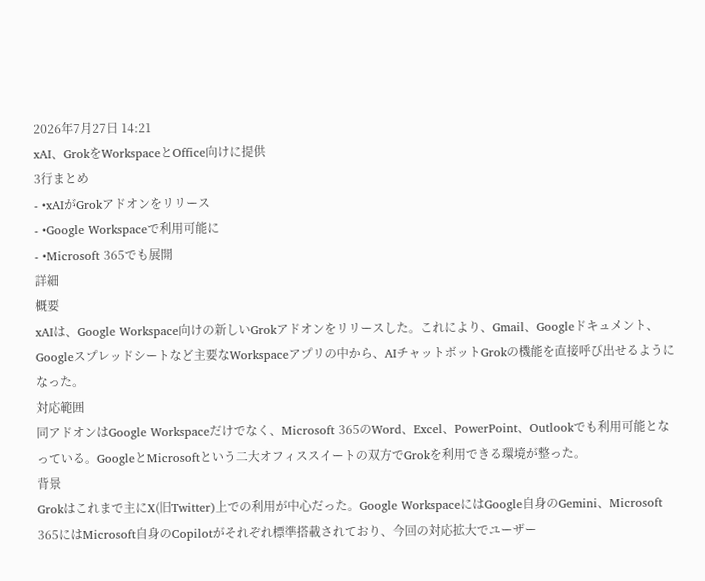2026年7月27日 14:21
xAI、GrokをWorkspaceとOffice向けに提供
3行まとめ
- •xAIがGrokアドオンをリリース
- •Google Workspaceで利用可能に
- •Microsoft 365でも展開
詳細
概要
xAIは、Google Workspace向けの新しいGrokアドオンをリリースした。これにより、Gmail、Googleドキュメント、Googleスプレッドシートなど主要なWorkspaceアプリの中から、AIチャットボットGrokの機能を直接呼び出せるようになった。
対応範囲
同アドオンはGoogle Workspaceだけでなく、Microsoft 365のWord、Excel、PowerPoint、Outlookでも利用可能となっている。GoogleとMicrosoftという二大オフィススイートの双方でGrokを利用できる環境が整った。
背景
Grokはこれまで主にX(旧Twitter)上での利用が中心だった。Google WorkspaceにはGoogle自身のGemini、Microsoft 365にはMicrosoft自身のCopilotがそれぞれ標準搭載されており、今回の対応拡大でユーザー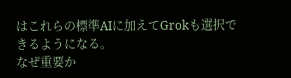はこれらの標準AIに加えてGrokも選択できるようになる。
なぜ重要か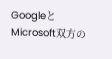GoogleとMicrosoft双方の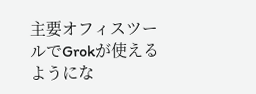主要オフィスツールでGrokが使えるようにな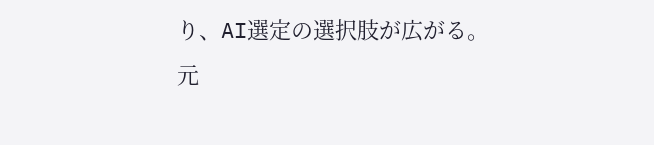り、AI選定の選択肢が広がる。
元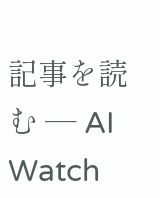記事を読む — AI Watch